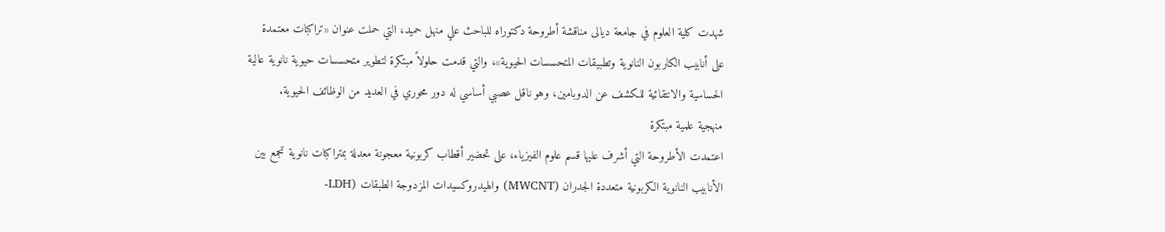شهدت كلية العلوم في جامعة ديالى مناقشة أطروحة دكتوراه للباحث علي منهل حميد، التي حملت عنوان «تراكبات معتمدة على أنابيب الكاربون النانوية وتطبيقات المتحسسات الحيوية»، والتي قدمت حلولاً مبتكرة لتطوير متحسسات حيوية نانوية عالية الحساسية والانتقائية للكشف عن الدوبامين، وهو ناقل عصبي أساسي له دور محوري في العديد من الوظائف الحيوية.
منهجية علمية مبتكرة
اعتمدت الأطروحة التي أشرف عليها قسم علوم الفيزياء، على تحضير أقطاب كربونية معجونة معدلة بمتراكبات نانوية تجمع بين الأنابيب النانوية الكربونية متعددة الجدران (MWCNT) والهيدروكسيدات المزدوجة الطبقات (LDH-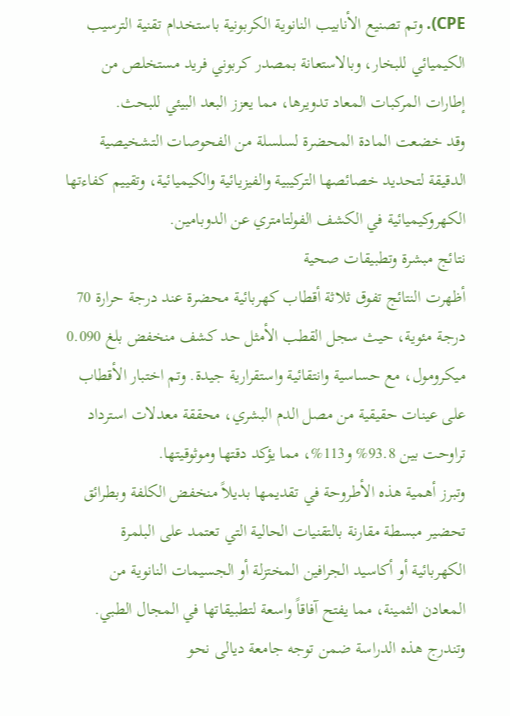CPE). وتم تصنيع الأنابيب النانوية الكربونية باستخدام تقنية الترسيب الكيميائي للبخار، وبالاستعانة بمصدر كربوني فريد مستخلص من إطارات المركبات المعاد تدويرها، مما يعزز البعد البيئي للبحث.
وقد خضعت المادة المحضرة لسلسلة من الفحوصات التشخيصية الدقيقة لتحديد خصائصها التركيبية والفيزيائية والكيميائية، وتقييم كفاءتها الكهروكيميائية في الكشف الفولتامتري عن الدوبامين.
نتائج مبشرة وتطبيقات صحية
أظهرت النتائج تفوق ثلاثة أقطاب كهربائية محضرة عند درجة حرارة 70 درجة مئوية، حيث سجل القطب الأمثل حد كشف منخفض بلغ 0.090 ميكرومول، مع حساسية وانتقائية واستقرارية جيدة. وتم اختبار الأقطاب على عينات حقيقية من مصل الدم البشري، محققة معدلات استرداد تراوحت بين 93.8% و113%، مما يؤكد دقتها وموثوقيتها.
وتبرز أهمية هذه الأطروحة في تقديمها بديلاً منخفض الكلفة وبطرائق تحضير مبسطة مقارنة بالتقنيات الحالية التي تعتمد على البلمرة الكهربائية أو أكاسيد الجرافين المختزلة أو الجسيمات النانوية من المعادن الثمينة، مما يفتح آفاقاً واسعة لتطبيقاتها في المجال الطبي.
وتندرج هذه الدراسة ضمن توجه جامعة ديالى نحو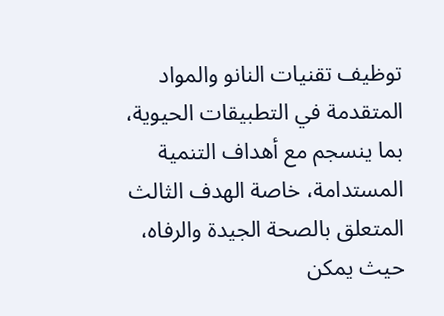توظيف تقنيات النانو والمواد المتقدمة في التطبيقات الحيوية، بما ينسجم مع أهداف التنمية المستدامة، خاصة الهدف الثالث المتعلق بالصحة الجيدة والرفاه، حيث يمكن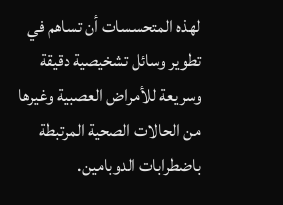لهذه المتحسسات أن تساهم في تطوير وسائل تشخيصية دقيقة وسريعة للأمراض العصبية وغيرها من الحالات الصحية المرتبطة باضطرابات الدوبامين.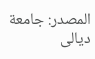المصدر: جامعة ديالى